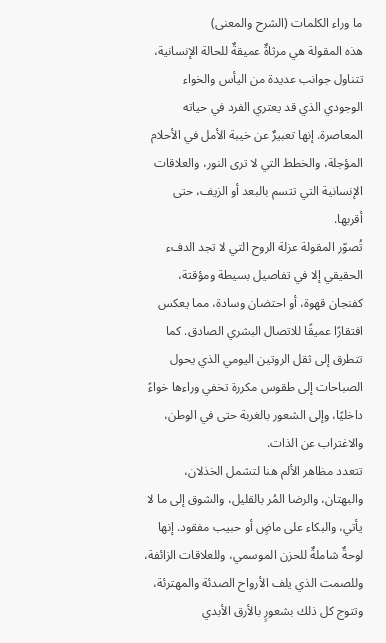ما وراء الكلمات (الشرح والمعنى)
هذه المقولة هي مرثاةٌ عميقةٌ للحالة الإنسانية، تتناول جوانب عديدة من اليأس والخواء الوجودي الذي قد يعتري الفرد في حياته المعاصرة. إنها تعبيرٌ عن خيبة الأمل في الأحلام المؤجلة، والخطط التي لا ترى النور، والعلاقات الإنسانية التي تتسم بالبعد أو الزيف، حتى أقربها.
تُصوّر المقولة عزلة الروح التي لا تجد الدفء الحقيقي إلا في تفاصيل بسيطة ومؤقتة، كفنجان قهوة، أو احتضان وسادة، مما يعكس افتقارًا عميقًا للاتصال البشري الصادق. كما تتطرق إلى ثقل الروتين اليومي الذي يحول الصباحات إلى طقوس مكررة تخفي وراءها خواءً داخليًا، وإلى الشعور بالغربة حتى في الوطن، والاغتراب عن الذات.
تتعدد مظاهر الألم هنا لتشمل الخذلان، والبهتان، والرضا المُر بالقليل، والشوق إلى ما لا يأتي، والبكاء على ماضٍ أو حبيب مفقود. إنها لوحةٌ شاملةٌ للحزن الموسمي، وللعلاقات الزائفة، وللصمت الذي يلف الأرواح الصدئة والمهترئة، وتتوج كل ذلك بشعورٍ بالأرق الأبدي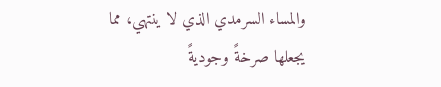والمساء السرمدي الذي لا ينتهي، مما يجعلها صرخةً وجوديةً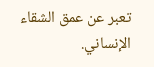تعبر عن عمق الشقاء الإنساني.